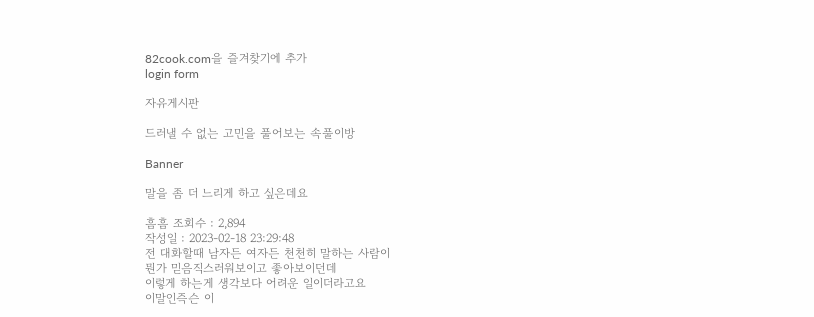82cook.com을 즐겨찾기에 추가
login form

자유게시판

드러낼 수 없는 고민을 풀어보는 속풀이방

Banner

말을 좀 더 느리게 하고 싶은데요

흠흠 조회수 : 2,894
작성일 : 2023-02-18 23:29:48
전 대화할때 남자든 여자든 천천히 말하는 사람이
뭔가 믿음직스러워보이고 좋아보이던데
이렇게 하는게 생각보다 어려운 일이더라고요
이말인즉슨 이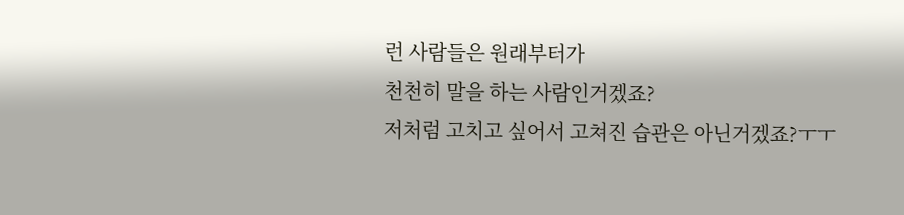런 사람들은 원래부터가
천천히 말을 하는 사람인거겠죠?
저처럼 고치고 싶어서 고쳐진 습관은 아닌거겠죠?ㅜㅜ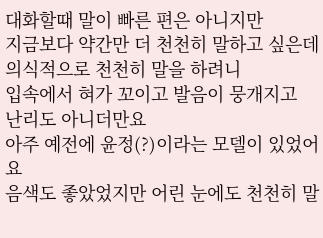대화할때 말이 빠른 편은 아니지만
지금보다 약간만 더 천천히 말하고 싶은데
의식적으로 천천히 말을 하려니
입속에서 혀가 꼬이고 발음이 뭉개지고
난리도 아니더만요
아주 예전에 윤정(?)이라는 모델이 있었어요
음색도 좋았었지만 어린 눈에도 천천히 말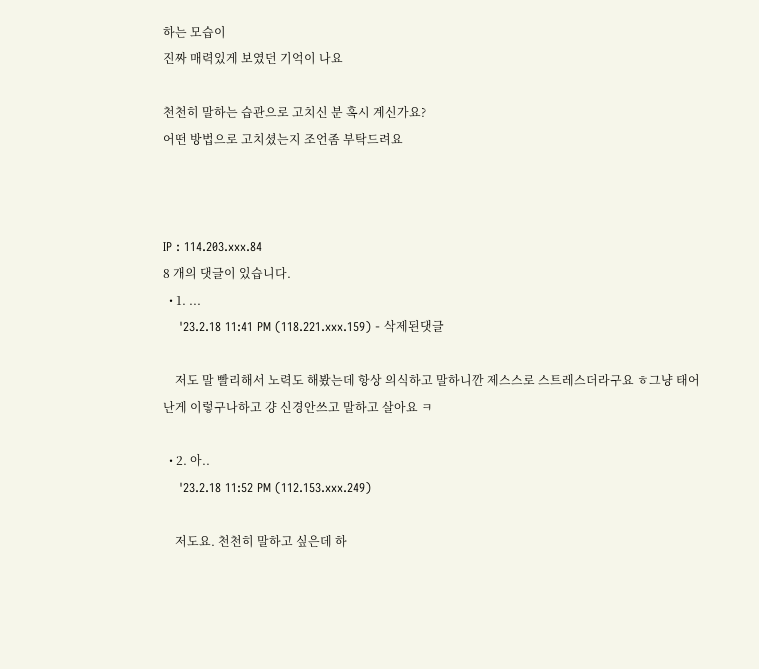하는 모습이
진짜 매력있게 보였던 기억이 나요

천천히 말하는 습관으로 고치신 분 혹시 계신가요?
어떤 방법으로 고치셨는지 조언좀 부탁드려요



IP : 114.203.xxx.84
8 개의 댓글이 있습니다.
  • 1. ...
    '23.2.18 11:41 PM (118.221.xxx.159) - 삭제된댓글

    저도 말 빨리해서 노력도 해봤는데 항상 의식하고 말하니깐 제스스로 스트레스더라구요 ㅎ그냥 태어난게 이렇구나하고 걍 신경안쓰고 말하고 살아요 ㅋ

  • 2. 아..
    '23.2.18 11:52 PM (112.153.xxx.249)

    저도요. 천천히 말하고 싶은데 하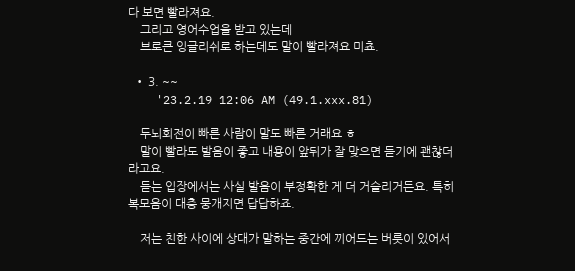다 보면 빨라져요.
    그리고 영어수업을 받고 있는데
    브로큰 잉글리쉬로 하는데도 말이 빨라져요 미쵸.

  • 3. ~~
    '23.2.19 12:06 AM (49.1.xxx.81)

    두뇌회전이 빠른 사람이 말도 빠른 거래요 ㅎ
    말이 빨라도 발음이 좋고 내용이 앞뒤가 잘 맞으면 듣기에 괜찮더라고요.
    듣는 입장에서는 사실 발음이 부정확한 게 더 거슬리거든요. 특히 복모음이 대충 뭉개지면 답답하죠.

    저는 친한 사이에 상대가 말하는 중간에 끼어드는 버릇이 있어서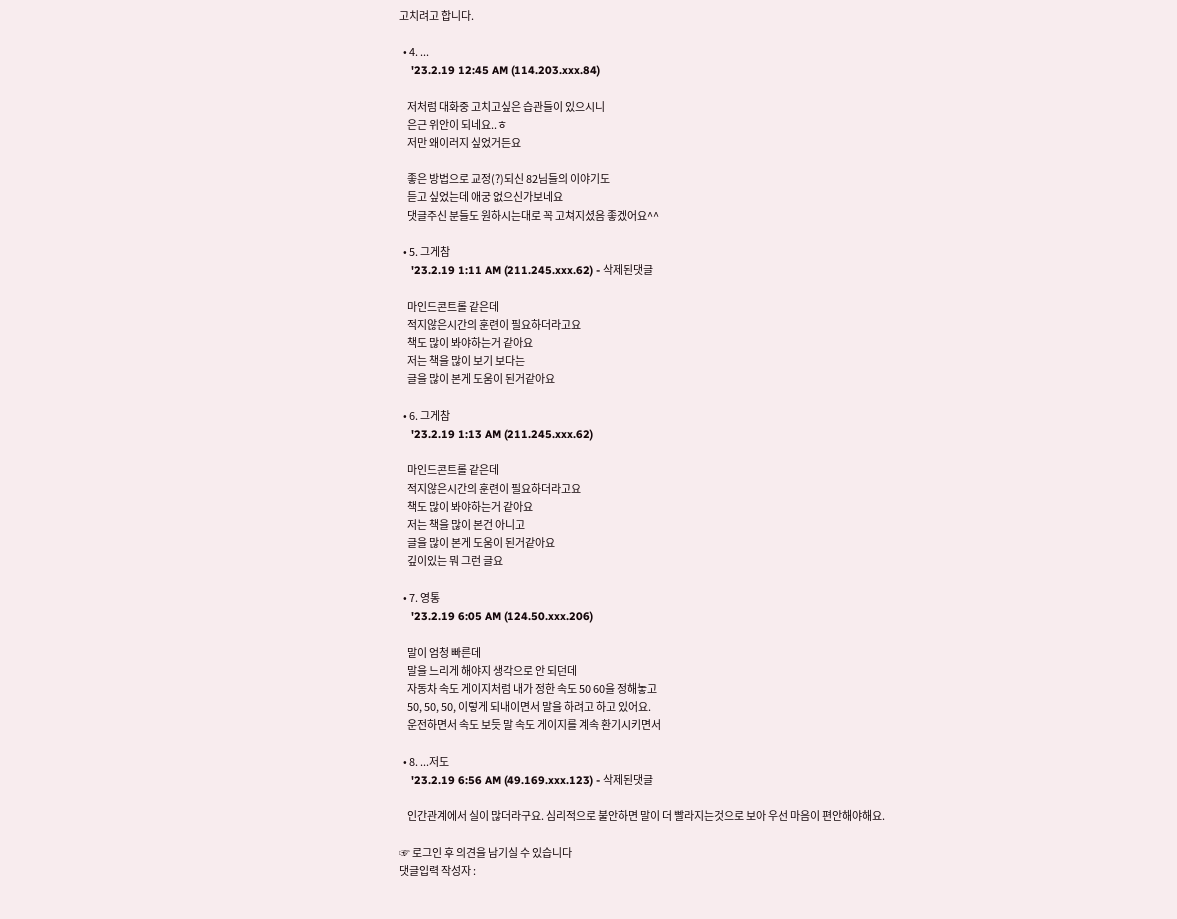고치려고 합니다.

  • 4. ...
    '23.2.19 12:45 AM (114.203.xxx.84)

    저처럼 대화중 고치고싶은 습관들이 있으시니
    은근 위안이 되네요..ㅎ
    저만 왜이러지 싶었거든요

    좋은 방법으로 교정(?)되신 82님들의 이야기도
    듣고 싶었는데 애궁 없으신가보네요
    댓글주신 분들도 원하시는대로 꼭 고쳐지셨음 좋겠어요^^

  • 5. 그게참
    '23.2.19 1:11 AM (211.245.xxx.62) - 삭제된댓글

    마인드콘트롤 같은데
    적지않은시간의 훈련이 필요하더라고요
    책도 많이 봐야하는거 같아요
    저는 책을 많이 보기 보다는
    글을 많이 본게 도움이 된거같아요

  • 6. 그게참
    '23.2.19 1:13 AM (211.245.xxx.62)

    마인드콘트롤 같은데
    적지않은시간의 훈련이 필요하더라고요
    책도 많이 봐야하는거 같아요
    저는 책을 많이 본건 아니고
    글을 많이 본게 도움이 된거같아요
    깊이있는 뭐 그런 글요

  • 7. 영통
    '23.2.19 6:05 AM (124.50.xxx.206)

    말이 엄청 빠른데
    말을 느리게 해야지 생각으로 안 되던데
    자동차 속도 게이지처럼 내가 정한 속도 50 60을 정해놓고
    50, 50, 50, 이렇게 되내이면서 말을 하려고 하고 있어요.
    운전하면서 속도 보듯 말 속도 게이지를 계속 환기시키면서

  • 8. ...저도
    '23.2.19 6:56 AM (49.169.xxx.123) - 삭제된댓글

    인간관계에서 실이 많더라구요. 심리적으로 불안하면 말이 더 빨라지는것으로 보아 우선 마음이 편안해야해요.

☞ 로그인 후 의견을 남기실 수 있습니다
댓글입력 작성자 :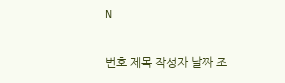N

번호 제목 작성자 날짜 조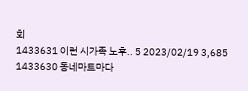회
1433631 이런 시가족 노후.. 5 2023/02/19 3,685
1433630 동네마트마다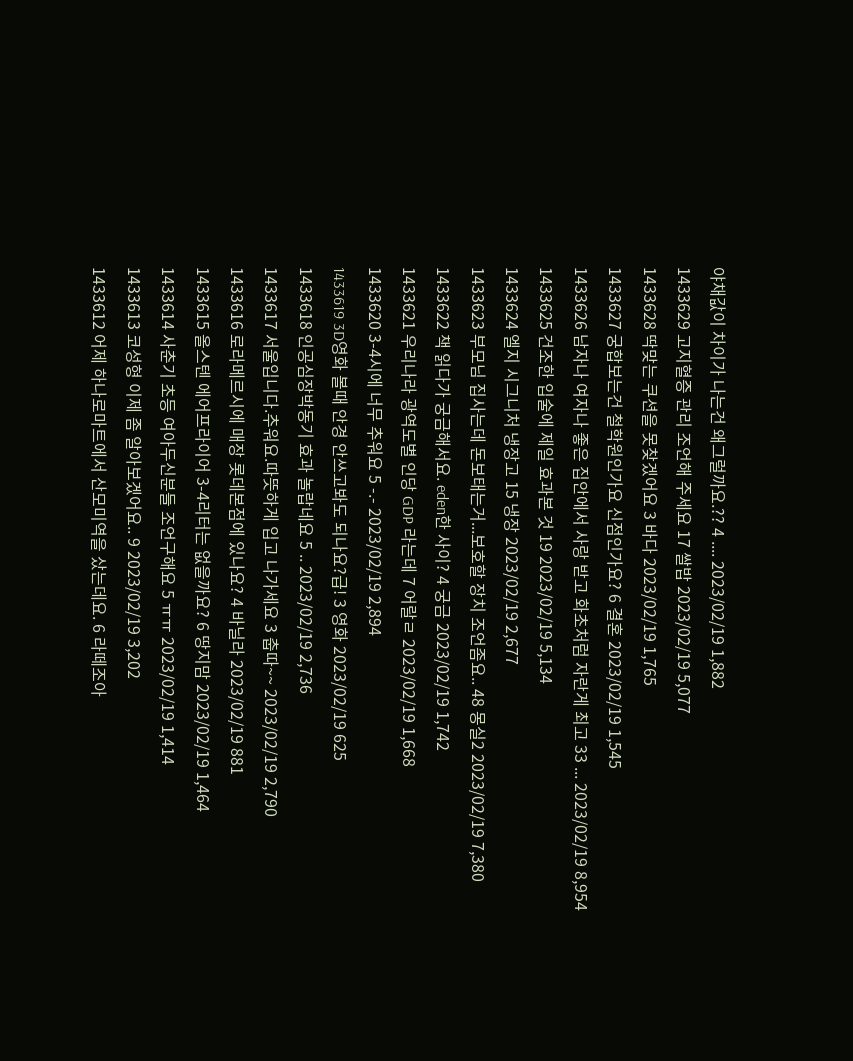야채값이 차이가 나는건 왜그럴까요.?? 4 .... 2023/02/19 1,882
1433629 고지혈증 관리 조언해 주세요 17 쌀밥 2023/02/19 5,077
1433628 딱맞는 쿠션을 못찾겠어요 3 바다 2023/02/19 1,765
1433627 궁합보는건 철학원인가요 신점인가요? 6 결혼 2023/02/19 1,545
1433626 남자나 여자나 좋은 집안에서 사랑 받고 화초처럼 자란게 최고 33 ... 2023/02/19 8,954
1433625 건조한 입술에 제일 효과본 것 19 2023/02/19 5,134
1433624 엘지 시그니처 냉장고 15 냉장 2023/02/19 2,677
1433623 부모님 집사는데 돈보태는거...보호할 장치 조언좀요.. 48 몽실2 2023/02/19 7,380
1433622 책 읽다가 궁금해서요. eden한 사이? 4 궁금 2023/02/19 1,742
1433621 우리나라 광역도별 인당 GDP 라는데 7 어랄ㄹ 2023/02/19 1,668
1433620 3-4시에 너무 추워요 5 -.- 2023/02/19 2,894
1433619 3D영화 볼때 안경 안쓰고봐도 되나요?급! 3 영화 2023/02/19 625
1433618 인공심장박동기 효과 놀랍네요 5 .. 2023/02/19 2,736
1433617 서울입니다.추워요.따뜻하게 입고 나가세요 3 춥따~~ 2023/02/19 2,790
1433616 로라메르시에 매장 롯데본점에 있나요? 4 바닐라 2023/02/19 881
1433615 올스텐 에어프라이어 3-4리터는 없을까요? 6 땅지맘 2023/02/19 1,464
1433614 사춘기 초등 여아두신분들 조언구해요 5 ㅠㅠ 2023/02/19 1,414
1433613 코성형 이제 좀 알아보겠어요.. 9 2023/02/19 3,202
1433612 어제 하나로마트에서 산모미역을 샀는데요. 6 라떼조아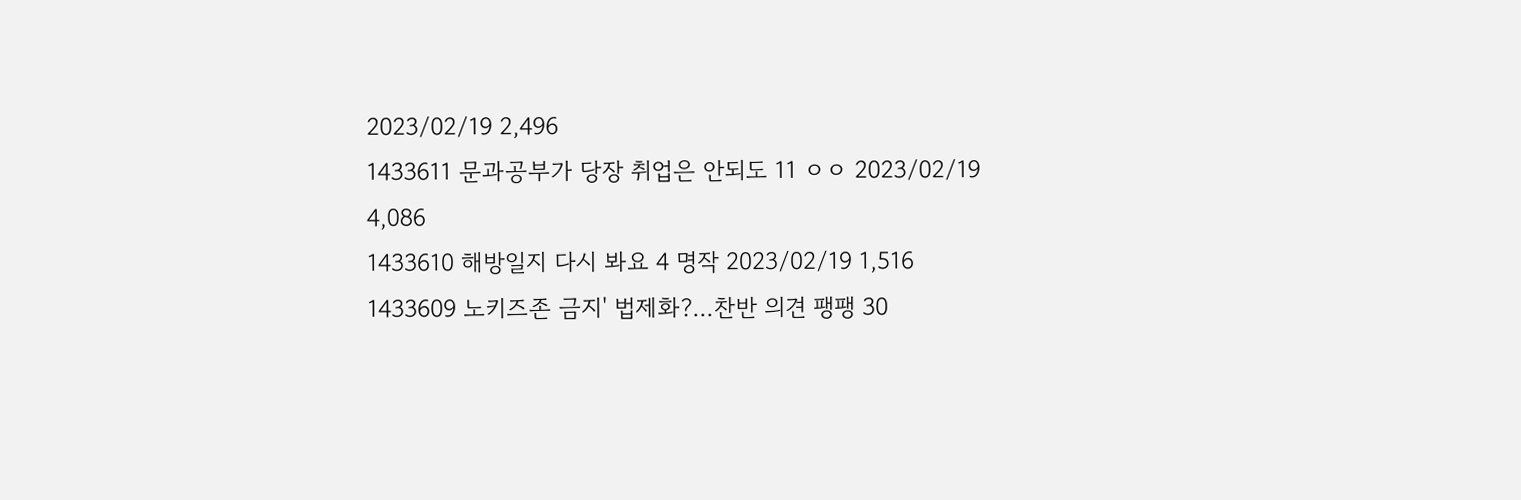2023/02/19 2,496
1433611 문과공부가 당장 취업은 안되도 11 ㅇㅇ 2023/02/19 4,086
1433610 해방일지 다시 봐요 4 명작 2023/02/19 1,516
1433609 노키즈존 금지' 법제화?...찬반 의견 팽팽 30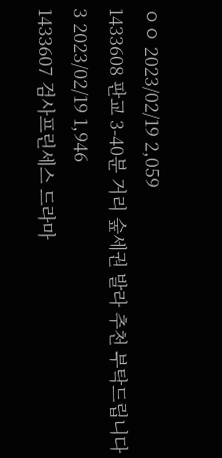ㅇㅇ 2023/02/19 2,059
1433608 판교 3-40분 거리 숲세권 발라 추천 부탁드립니다 3 2023/02/19 1,946
1433607 검사프린세스 드라마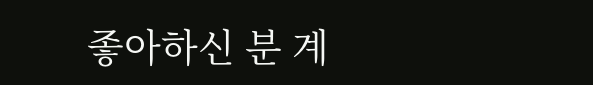좋아하신 분 계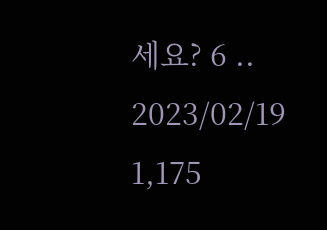세요? 6 .. 2023/02/19 1,175